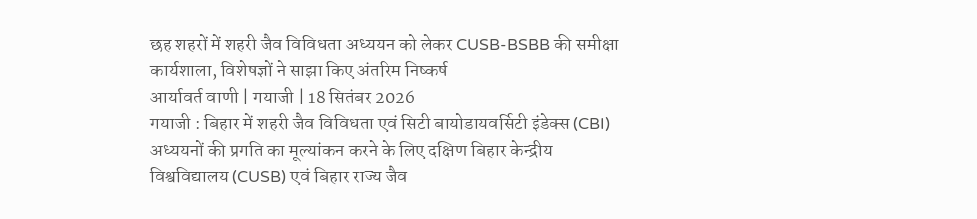छह शहरों में शहरी जैव विविधता अध्ययन को लेकर CUSB-BSBB की समीक्षा कार्यशाला, विशेषज्ञों ने साझा किए अंतरिम निष्कर्ष
आर्यावर्त वाणी | गयाजी | 18 सितंबर 2026
गयाजी : बिहार में शहरी जैव विविधता एवं सिटी बायोडायवर्सिटी इंडेक्स (CBI) अध्ययनों की प्रगति का मूल्यांकन करने के लिए दक्षिण बिहार केन्द्रीय विश्वविद्यालय (CUSB) एवं बिहार राज्य जैव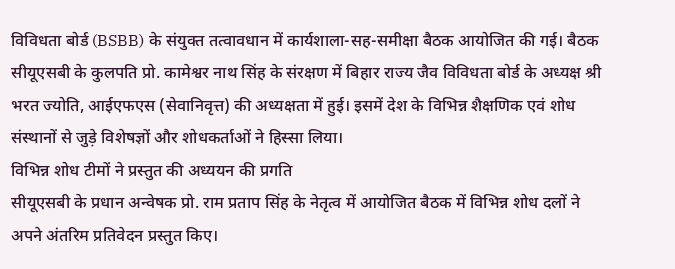विविधता बोर्ड (BSBB) के संयुक्त तत्वावधान में कार्यशाला-सह-समीक्षा बैठक आयोजित की गई। बैठक सीयूएसबी के कुलपति प्रो. कामेश्वर नाथ सिंह के संरक्षण में बिहार राज्य जैव विविधता बोर्ड के अध्यक्ष श्री भरत ज्योति, आईएफएस (सेवानिवृत्त) की अध्यक्षता में हुई। इसमें देश के विभिन्न शैक्षणिक एवं शोध संस्थानों से जुड़े विशेषज्ञों और शोधकर्ताओं ने हिस्सा लिया।
विभिन्न शोध टीमों ने प्रस्तुत की अध्ययन की प्रगति
सीयूएसबी के प्रधान अन्वेषक प्रो. राम प्रताप सिंह के नेतृत्व में आयोजित बैठक में विभिन्न शोध दलों ने अपने अंतरिम प्रतिवेदन प्रस्तुत किए।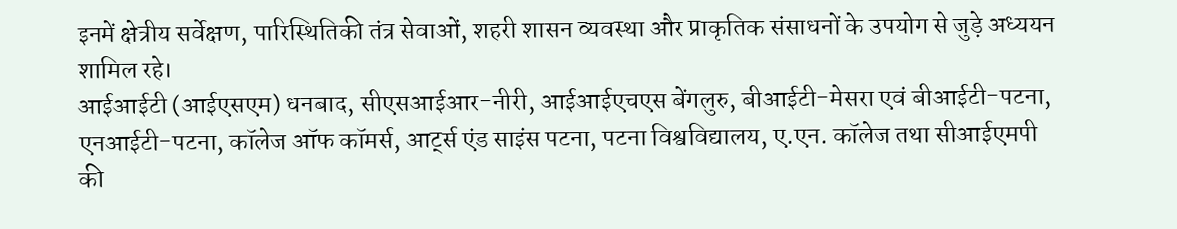इनमें क्षेत्रीय सर्वेक्षण, पारिस्थितिकी तंत्र सेवाओं, शहरी शासन व्यवस्था और प्राकृतिक संसाधनों के उपयोग से जुड़े अध्ययन शामिल रहे।
आईआईटी (आईएसएम) धनबाद, सीएसआईआर-नीरी, आईआईएचएस बेंगलुरु, बीआईटी-मेसरा एवं बीआईटी-पटना, एनआईटी-पटना, कॉलेज ऑफ कॉमर्स, आर्ट्स एंड साइंस पटना, पटना विश्वविद्यालय, ए.एन. कॉलेज तथा सीआईएमपी की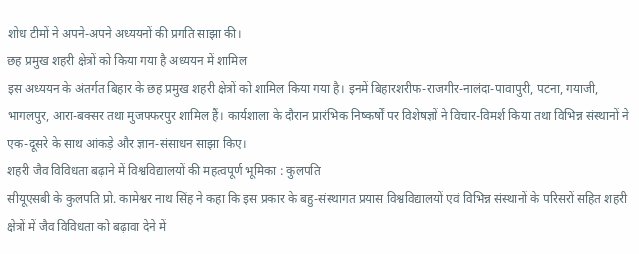शोध टीमों ने अपने-अपने अध्ययनों की प्रगति साझा की।
छह प्रमुख शहरी क्षेत्रों को किया गया है अध्ययन में शामिल
इस अध्ययन के अंतर्गत बिहार के छह प्रमुख शहरी क्षेत्रों को शामिल किया गया है। इनमें बिहारशरीफ-राजगीर-नालंदा-पावापुरी, पटना, गयाजी, भागलपुर, आरा-बक्सर तथा मुजफ्फरपुर शामिल हैं। कार्यशाला के दौरान प्रारंभिक निष्कर्षों पर विशेषज्ञों ने विचार-विमर्श किया तथा विभिन्न संस्थानों ने एक-दूसरे के साथ आंकड़े और ज्ञान-संसाधन साझा किए।
शहरी जैव विविधता बढ़ाने में विश्वविद्यालयों की महत्वपूर्ण भूमिका : कुलपति
सीयूएसबी के कुलपति प्रो. कामेश्वर नाथ सिंह ने कहा कि इस प्रकार के बहु-संस्थागत प्रयास विश्वविद्यालयों एवं विभिन्न संस्थानों के परिसरों सहित शहरी क्षेत्रों में जैव विविधता को बढ़ावा देने में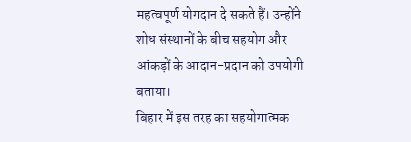महत्वपूर्ण योगदान दे सकते हैं। उन्होंने शोध संस्थानों के बीच सहयोग और आंकड़ों के आदान-प्रदान को उपयोगी बताया।
बिहार में इस तरह का सहयोगात्मक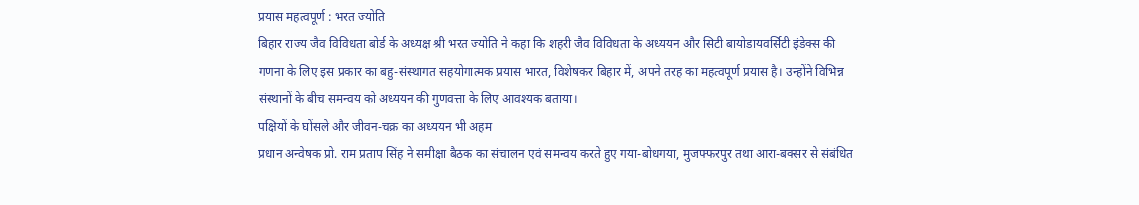प्रयास महत्वपूर्ण : भरत ज्योति
बिहार राज्य जैव विविधता बोर्ड के अध्यक्ष श्री भरत ज्योति ने कहा कि शहरी जैव विविधता के अध्ययन और सिटी बायोडायवर्सिटी इंडेक्स की गणना के लिए इस प्रकार का बहु-संस्थागत सहयोगात्मक प्रयास भारत, विशेषकर बिहार में, अपने तरह का महत्वपूर्ण प्रयास है। उन्होंने विभिन्न संस्थानों के बीच समन्वय को अध्ययन की गुणवत्ता के लिए आवश्यक बताया।
पक्षियों के घोंसले और जीवन-चक्र का अध्ययन भी अहम
प्रधान अन्वेषक प्रो. राम प्रताप सिंह ने समीक्षा बैठक का संचालन एवं समन्वय करते हुए गया-बोधगया, मुजफ्फरपुर तथा आरा-बक्सर से संबंधित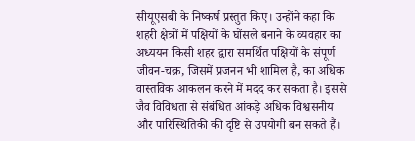सीयूएसबी के निष्कर्ष प्रस्तुत किए। उन्होंने कहा कि शहरी क्षेत्रों में पक्षियों के घोंसले बनाने के व्यवहार का अध्ययन किसी शहर द्वारा समर्थित पक्षियों के संपूर्ण जीवन-चक्र, जिसमें प्रजनन भी शामिल है, का अधिक वास्तविक आकलन करने में मदद कर सकता है। इससे जैव विविधता से संबंधित आंकड़े अधिक विश्वसनीय और पारिस्थितिकी की दृष्टि से उपयोगी बन सकते हैं।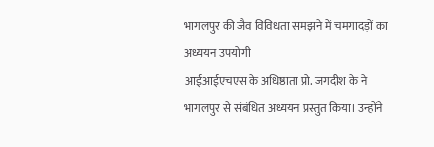भागलपुर की जैव विविधता समझने में चमगादड़ों का अध्ययन उपयोगी
आईआईएचएस के अधिष्ठाता प्रो. जगदीश के ने भागलपुर से संबंधित अध्ययन प्रस्तुत किया। उन्होंने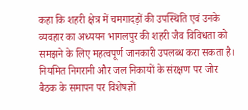कहा कि शहरी क्षेत्र में चमगादड़ों की उपस्थिति एवं उनके व्यवहार का अध्ययन भागलपुर की शहरी जैव विविधता को समझने के लिए महत्वपूर्ण जानकारी उपलब्ध करा सकता है।
नियमित निगरानी और जल निकायों के संरक्षण पर जोर
बैठक के समापन पर विशेषज्ञों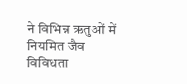ने विभिन्न ऋतुओं में नियमित जैव विविधता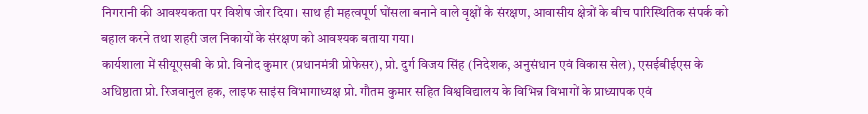निगरानी की आवश्यकता पर विशेष जोर दिया। साथ ही महत्वपूर्ण घोंसला बनाने वाले वृक्षों के संरक्षण, आवासीय क्षेत्रों के बीच पारिस्थितिक संपर्क को बहाल करने तथा शहरी जल निकायों के संरक्षण को आवश्यक बताया गया।
कार्यशाला में सीयूएसबी के प्रो. विनोद कुमार (प्रधानमंत्री प्रोफेसर), प्रो. दुर्ग विजय सिंह (निदेशक, अनुसंधान एवं विकास सेल), एसईबीईएस के अधिष्ठाता प्रो. रिजवानुल हक, लाइफ साइंस विभागाध्यक्ष प्रो. गौतम कुमार सहित विश्वविद्यालय के विभिन्न विभागों के प्राध्यापक एवं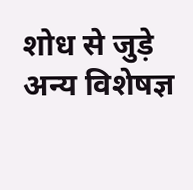शोध से जुड़े अन्य विशेषज्ञ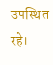उपस्थित रहे।